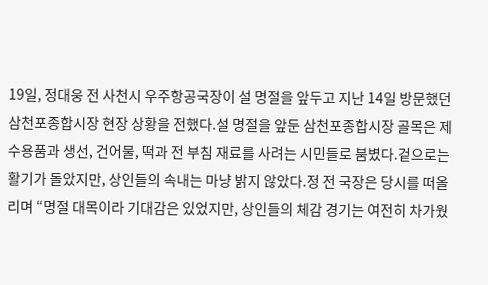19일, 정대웅 전 사천시 우주항공국장이 설 명절을 앞두고 지난 14일 방문했던 삼천포종합시장 현장 상황을 전했다.설 명절을 앞둔 삼천포종합시장 골목은 제수용품과 생선, 건어물, 떡과 전 부침 재료를 사려는 시민들로 붐볐다.겉으로는 활기가 돌았지만, 상인들의 속내는 마냥 밝지 않았다.정 전 국장은 당시를 떠올리며 “명절 대목이라 기대감은 있었지만, 상인들의 체감 경기는 여전히 차가웠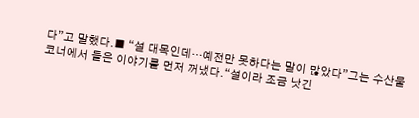다”고 말했다.■ “설 대목인데…예전만 못하다는 말이 많았다”그는 수산물 코너에서 들은 이야기를 먼저 꺼냈다.“설이라 조금 낫긴